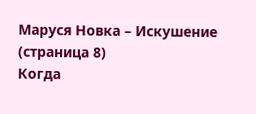Маруся Новка – Искушение (страница 8)
Когда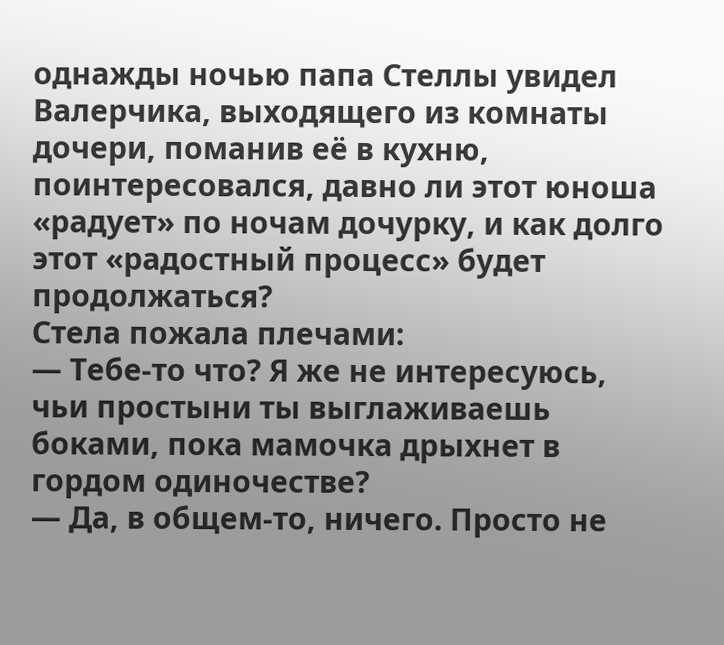однажды ночью папа Стеллы увидел Валерчика, выходящего из комнаты дочери, поманив её в кухню, поинтересовался, давно ли этот юноша «радует» по ночам дочурку, и как долго этот «радостный процесс» будет продолжаться?
Стела пожала плечами:
— Тебе-то что? Я же не интересуюсь, чьи простыни ты выглаживаешь боками, пока мамочка дрыхнет в гордом одиночестве?
— Да, в общем-то, ничего. Просто не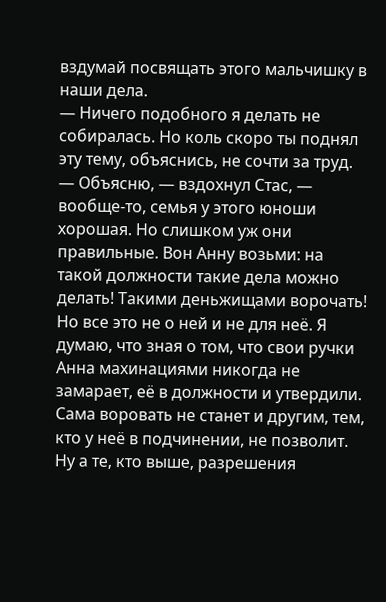вздумай посвящать этого мальчишку в наши дела.
— Ничего подобного я делать не собиралась. Но коль скоро ты поднял эту тему, объяснись, не сочти за труд.
— Объясню, — вздохнул Стас, — вообще-то, семья у этого юноши хорошая. Но слишком уж они правильные. Вон Анну возьми: на такой должности такие дела можно делать! Такими деньжищами ворочать! Но все это не о ней и не для неё. Я думаю, что зная о том, что свои ручки Анна махинациями никогда не замарает, её в должности и утвердили. Сама воровать не станет и другим, тем, кто у неё в подчинении, не позволит. Ну а те, кто выше, разрешения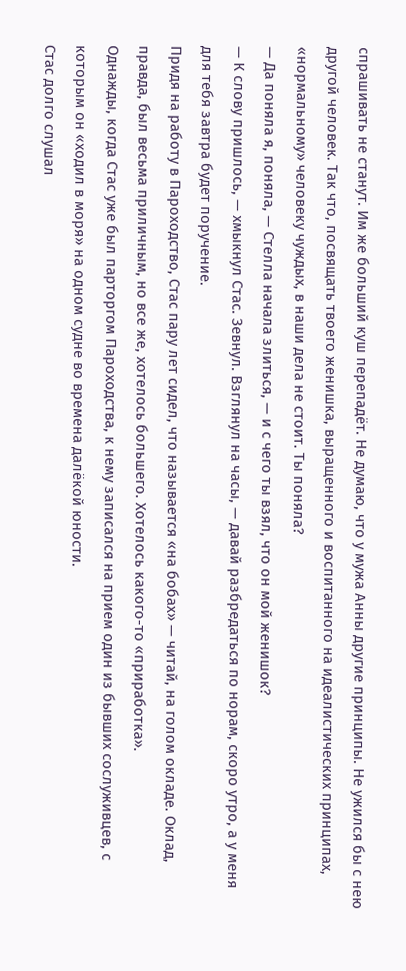спрашивать не станут. Им же больший куш перепадёт. Не думаю, что у мужа Анны другие принципы. Не ужился бы с нею другой человек. Так что, посвящать твоего женишка, выращенного и воспитанного на идеалистических принципах, «нормальному» человеку чуждых, в наши дела не стоит. Ты поняла?
— Да поняла я, поняла, — Стелла начала злиться, — и с чего ты взял, что он мой женишок?
— К слову пришлось, — хмыкнул Стас. Зевнул. Взглянул на часы, — давай разбредаться по норам, скоро утро, а у меня для тебя завтра будет поручение.
Придя на работу в Пароходство, Стас пару лет сидел, что называется «на бобах» — читай, на голом окладе. Оклад, правда, был весьма приличным, но все же, хотелось большего. Хотелось какого-то «приработка».
Однажды, когда Стас уже был парторгом Пароходства, к нему записался на прием один из бывших сослуживцев, с которым он «ходил в моря» на одном судне во времена далёкой юности.
Стас долго слушал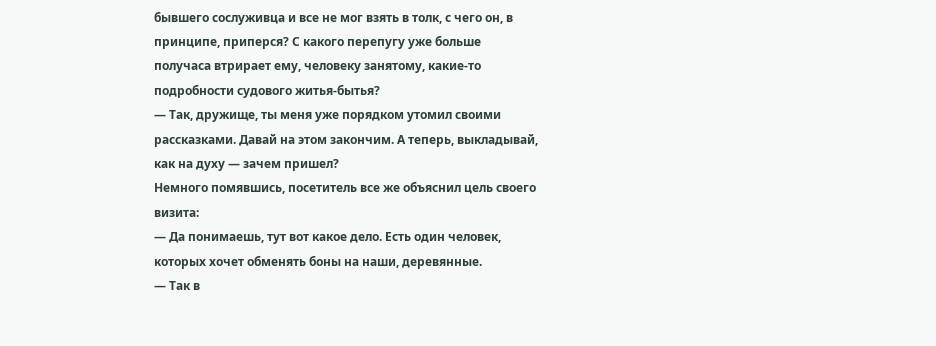бывшего сослуживца и все не мог взять в толк, с чего он, в принципе, приперся? С какого перепугу уже больше получаса втрирает ему, человеку занятому, какие-то подробности судового житья-бытья?
— Так, дружище, ты меня уже порядком утомил своими рассказками. Давай на этом закончим. А теперь, выкладывай, как на духу — зачем пришел?
Немного помявшись, посетитель все же объяснил цель своего визита:
— Да понимаешь, тут вот какое дело. Есть один человек, которых хочет обменять боны на наши, деревянные.
— Так в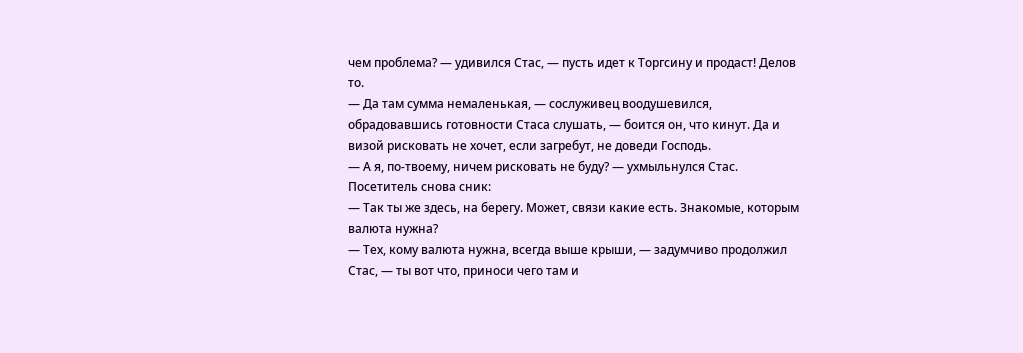чем проблема? — удивился Стас, — пусть идет к Торгсину и продаст! Делов то.
— Да там сумма немаленькая, — сослуживец воодушевился, обрадовавшись готовности Стаса слушать, — боится он, что кинут. Да и визой рисковать не хочет, если загребут, не доведи Господь.
— А я, по-твоему, ничем рисковать не буду? — ухмыльнулся Стас.
Посетитель снова сник:
— Так ты же здесь, на берегу. Может, связи какие есть. Знакомые, которым валюта нужна?
— Тех, кому валюта нужна, всегда выше крыши, — задумчиво продолжил Стас, — ты вот что, приноси чего там и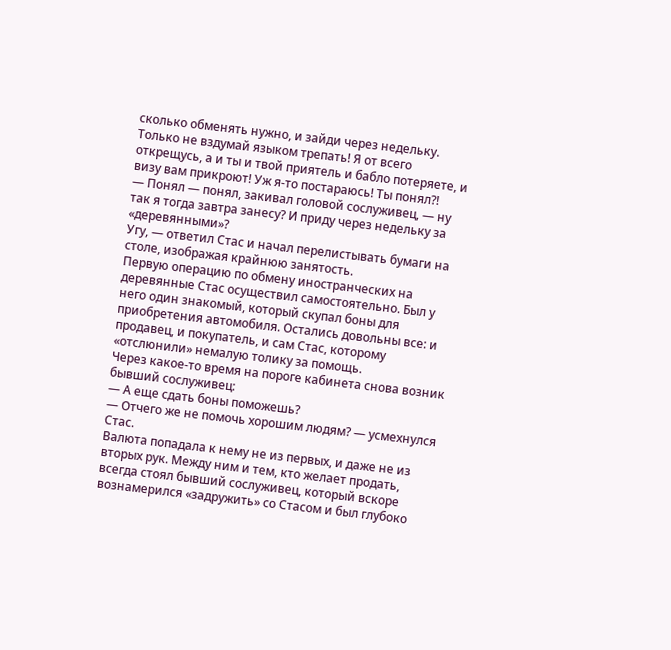сколько обменять нужно, и зайди через недельку. Только не вздумай языком трепать! Я от всего открещусь, а и ты и твой приятель и бабло потеряете, и визу вам прикроют! Уж я-то постараюсь! Ты понял?!
— Понял — понял, закивал головой сослуживец, — ну так я тогда завтра занесу? И приду через недельку за «деревянными»?
Угу, — ответил Стас и начал перелистывать бумаги на столе, изображая крайнюю занятость.
Первую операцию по обмену иностранческих на деревянные Стас осуществил самостоятельно. Был у него один знакомый, который скупал боны для приобретения автомобиля. Остались довольны все: и продавец, и покупатель, и сам Стас, которому «отслюнили» немалую толику за помощь.
Через какое-то время на пороге кабинета снова возник бывший сослуживец:
— А еще сдать боны поможешь?
— Отчего же не помочь хорошим людям? — усмехнулся Стас.
Валюта попадала к нему не из первых, и даже не из вторых рук. Между ним и тем, кто желает продать, всегда стоял бывший сослуживец, который вскоре вознамерился «задружить» со Стасом и был глубоко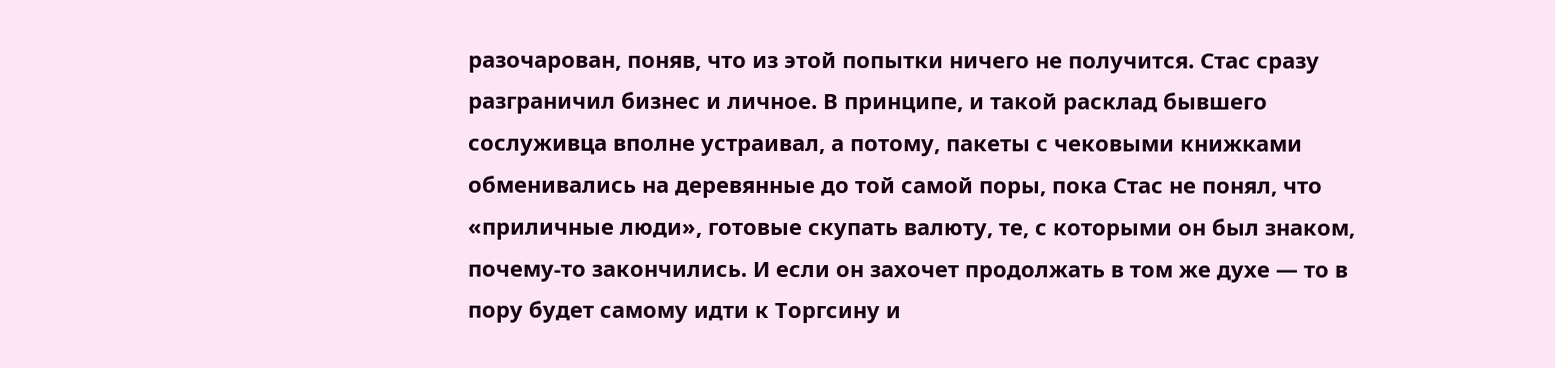разочарован, поняв, что из этой попытки ничего не получится. Стас сразу разграничил бизнес и личное. В принципе, и такой расклад бывшего сослуживца вполне устраивал, а потому, пакеты с чековыми книжками обменивались на деревянные до той самой поры, пока Стас не понял, что «приличные люди», готовые скупать валюту, те, с которыми он был знаком, почему-то закончились. И если он захочет продолжать в том же духе — то в пору будет самому идти к Торгсину и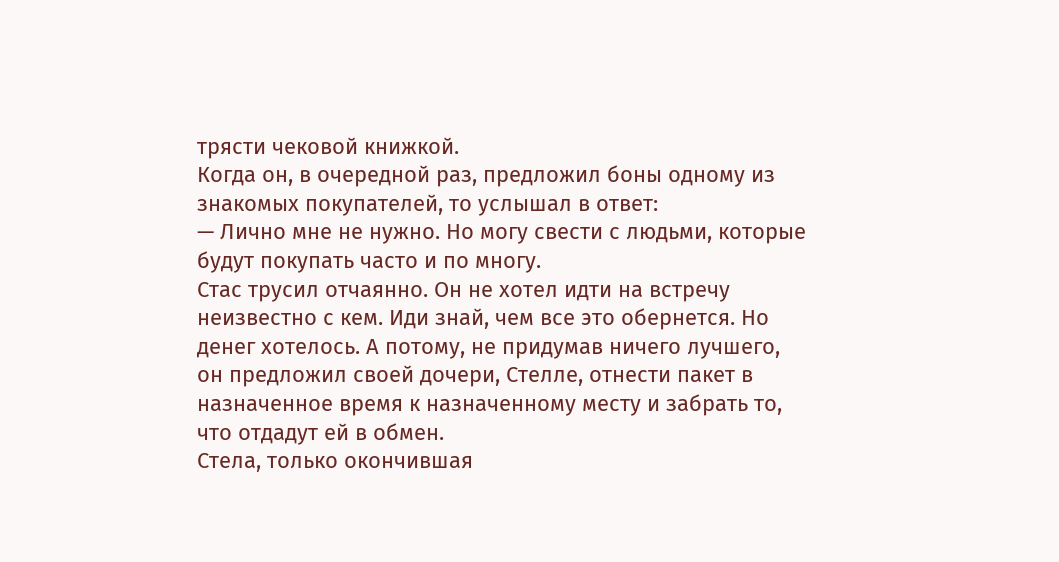трясти чековой книжкой.
Когда он, в очередной раз, предложил боны одному из знакомых покупателей, то услышал в ответ:
— Лично мне не нужно. Но могу свести с людьми, которые будут покупать часто и по многу.
Стас трусил отчаянно. Он не хотел идти на встречу неизвестно с кем. Иди знай, чем все это обернется. Но денег хотелось. А потому, не придумав ничего лучшего, он предложил своей дочери, Стелле, отнести пакет в назначенное время к назначенному месту и забрать то, что отдадут ей в обмен.
Стела, только окончившая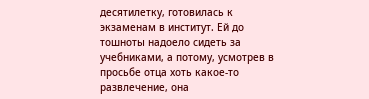десятилетку, готовилась к экзаменам в институт. Ей до тошноты надоело сидеть за учебниками, а потому, усмотрев в просьбе отца хоть какое-то развлечение, она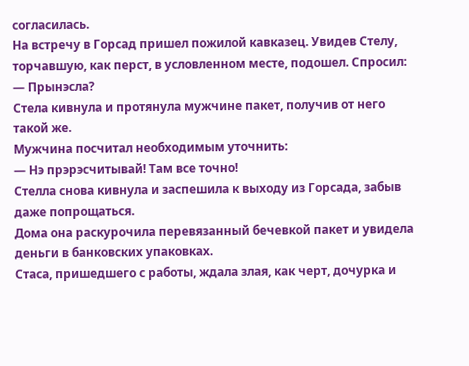согласилась.
На встречу в Горсад пришел пожилой кавказец. Увидев Стелу, торчавшую, как перст, в условленном месте, подошел. Спросил:
— Прынэсла?
Стела кивнула и протянула мужчине пакет, получив от него такой же.
Мужчина посчитал необходимым уточнить:
— Нэ прэрэсчитывай! Там все точно!
Стелла снова кивнула и заспешила к выходу из Горсада, забыв даже попрощаться.
Дома она раскурочила перевязанный бечевкой пакет и увидела деньги в банковских упаковках.
Стаса, пришедшего с работы, ждала злая, как черт, дочурка и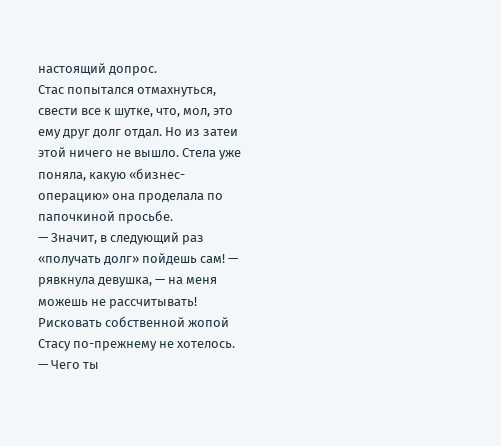настоящий допрос.
Стас попытался отмахнуться, свести все к шутке, что, мол, это ему друг долг отдал. Но из затеи этой ничего не вышло. Стела уже поняла, какую «бизнес-операцию» она проделала по папочкиной просьбе.
— Значит, в следующий раз «получать долг» пойдешь сам! — рявкнула девушка, — на меня можешь не рассчитывать!
Рисковать собственной жопой Стасу по-прежнему не хотелось.
— Чего ты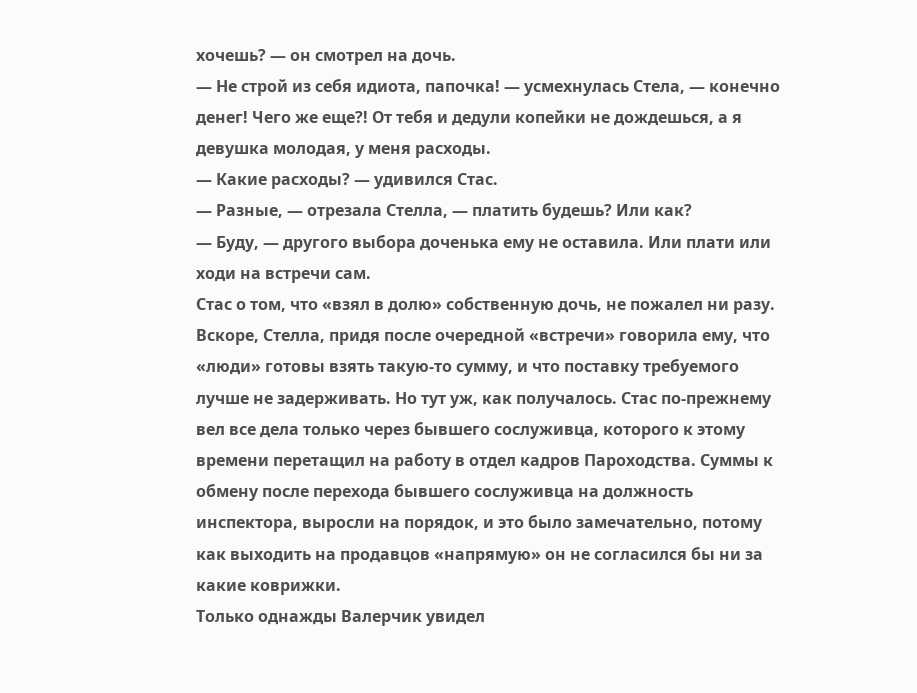хочешь? — он смотрел на дочь.
— Не строй из себя идиота, папочка! — усмехнулась Стела, — конечно денег! Чего же еще?! От тебя и дедули копейки не дождешься, а я девушка молодая, у меня расходы.
— Какие расходы? — удивился Стас.
— Разные, — отрезала Стелла, — платить будешь? Или как?
— Буду, — другого выбора доченька ему не оставила. Или плати или ходи на встречи сам.
Стас о том, что «взял в долю» собственную дочь, не пожалел ни разу. Вскоре, Стелла, придя после очередной «встречи» говорила ему, что «люди» готовы взять такую-то сумму, и что поставку требуемого лучше не задерживать. Но тут уж, как получалось. Стас по-прежнему вел все дела только через бывшего сослуживца, которого к этому времени перетащил на работу в отдел кадров Пароходства. Суммы к обмену после перехода бывшего сослуживца на должность инспектора, выросли на порядок, и это было замечательно, потому как выходить на продавцов «напрямую» он не согласился бы ни за какие коврижки.
Только однажды Валерчик увидел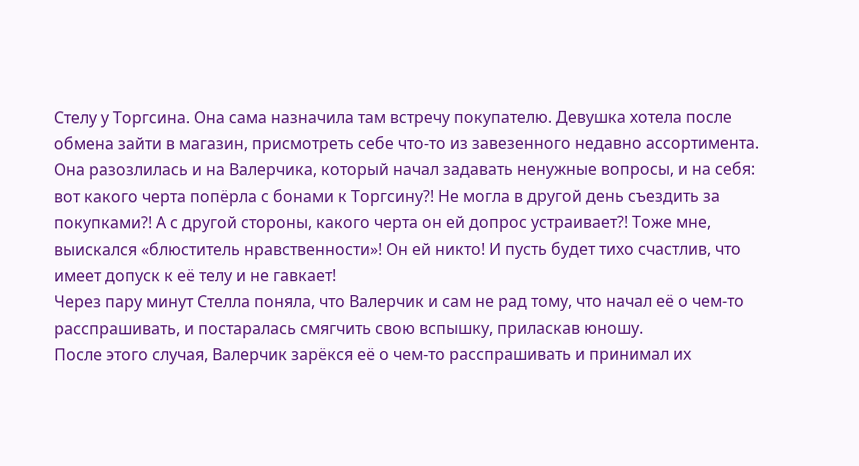Стелу у Торгсина. Она сама назначила там встречу покупателю. Девушка хотела после обмена зайти в магазин, присмотреть себе что-то из завезенного недавно ассортимента.
Она разозлилась и на Валерчика, который начал задавать ненужные вопросы, и на себя: вот какого черта попёрла с бонами к Торгсину?! Не могла в другой день съездить за покупками?! А с другой стороны, какого черта он ей допрос устраивает?! Тоже мне, выискался «блюститель нравственности»! Он ей никто! И пусть будет тихо счастлив, что имеет допуск к её телу и не гавкает!
Через пару минут Стелла поняла, что Валерчик и сам не рад тому, что начал её о чем-то расспрашивать, и постаралась смягчить свою вспышку, приласкав юношу.
После этого случая, Валерчик зарёкся её о чем-то расспрашивать и принимал их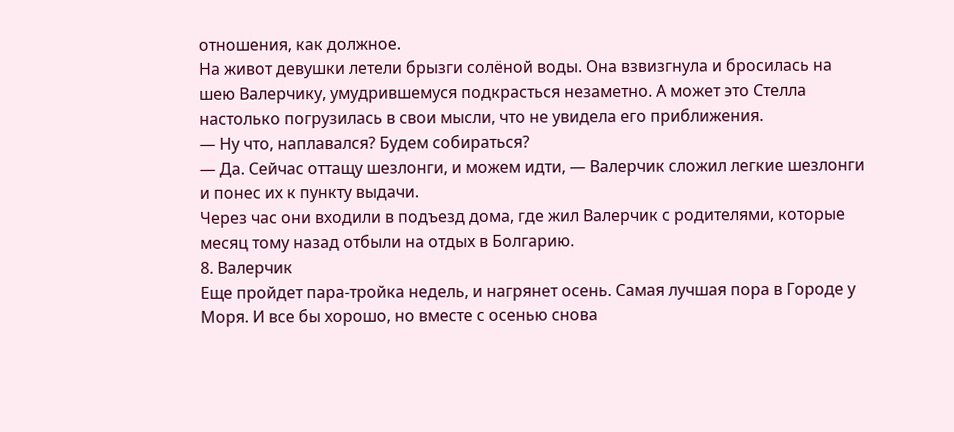отношения, как должное.
На живот девушки летели брызги солёной воды. Она взвизгнула и бросилась на шею Валерчику, умудрившемуся подкрасться незаметно. А может это Стелла настолько погрузилась в свои мысли, что не увидела его приближения.
— Ну что, наплавался? Будем собираться?
— Да. Сейчас оттащу шезлонги, и можем идти, — Валерчик сложил легкие шезлонги и понес их к пункту выдачи.
Через час они входили в подъезд дома, где жил Валерчик с родителями, которые месяц тому назад отбыли на отдых в Болгарию.
8. Валерчик
Еще пройдет пара-тройка недель, и нагрянет осень. Самая лучшая пора в Городе у Моря. И все бы хорошо, но вместе с осенью снова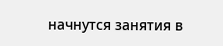начнутся занятия в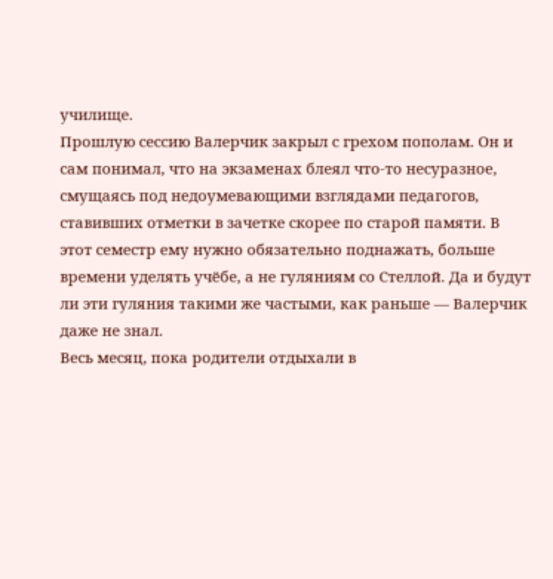училище.
Прошлую сессию Валерчик закрыл с грехом пополам. Он и сам понимал, что на экзаменах блеял что-то несуразное, смущаясь под недоумевающими взглядами педагогов, ставивших отметки в зачетке скорее по старой памяти. В этот семестр ему нужно обязательно поднажать, больше времени уделять учёбе, а не гуляниям со Стеллой. Да и будут ли эти гуляния такими же частыми, как раньше — Валерчик даже не знал.
Весь месяц, пока родители отдыхали в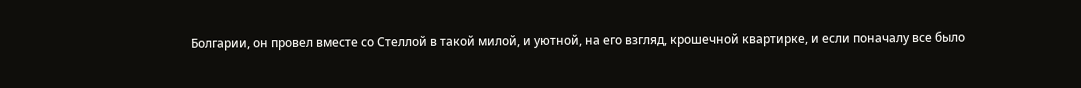Болгарии, он провел вместе со Стеллой в такой милой, и уютной, на его взгляд, крошечной квартирке, и если поначалу все было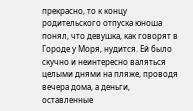прекрасно, то к концу родительского отпуска юноша понял, что девушка, как говорят в Городе у Моря, нудится. Ей было скучно и неинтересно валяться целыми днями на пляже, проводя вечера дома, а деньги, оставленные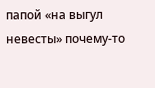папой «на выгул невесты» почему-то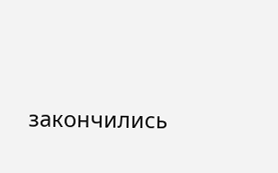закончились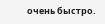очень быстро.